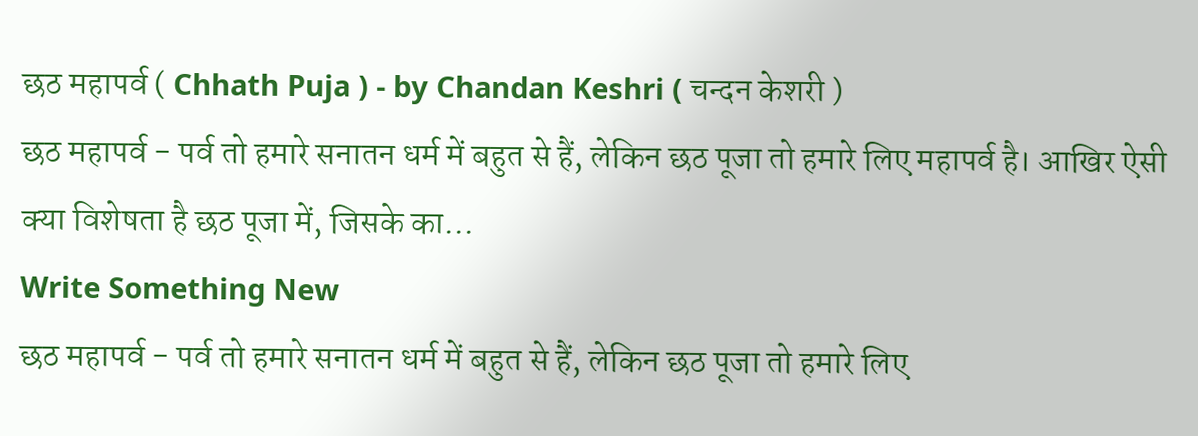छठ महापर्व ( Chhath Puja ) - by Chandan Keshri ( चन्दन केशरी )
छठ महापर्व - पर्व तो हमारे सनातन धर्म में बहुत से हैं, लेकिन छठ पूजा तो हमारे लिए महापर्व है। आखिर ऐसी क्या विशेषता है छठ पूजा में, जिसके का...
Write Something New
छठ महापर्व - पर्व तो हमारे सनातन धर्म में बहुत से हैं, लेकिन छठ पूजा तो हमारे लिए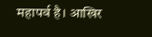महापर्व है। आखिर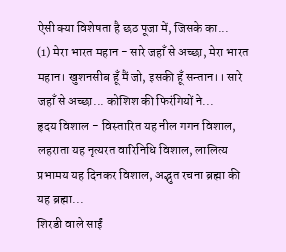ऐसी क्या विशेषता है छठ पूजा में, जिसके का...
(1) मेरा भारत महान - सारे जहाँ से अच्छा, मेरा भारत महान। खुशनसीब हूँ मैं जो, इसकी हूँ सन्तान।। सारे जहाँ से अच्छा... कोशिश की फिरंगियों ने...
हृदय विशाल - विस्तारित यह नील गगन विशाल, लहराता यह नृत्यरत वारिनिधि विशाल, लालित्य प्रभामय यह दिनकर विशाल, अद्भुत रचना ब्रह्मा की यह ब्रह्मा...
शिरडी वाले साईं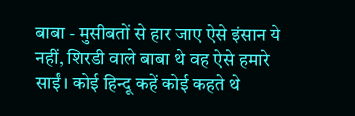बाबा - मुसीबतों से हार जाए ऐसे इंसान ये नहीं, शिरडी वाले बाबा थे वह ऐसे हमारे साईं। कोई हिन्दू कहें कोई कहते थे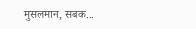मुसलमान, सबक...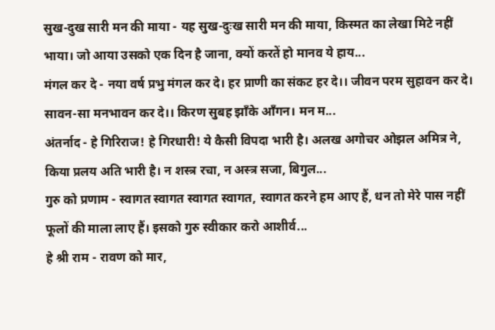सुख-दुख सारी मन की माया - यह सुख-दुःख सारी मन की माया, किस्मत का लेखा मिटे नहीं भाया। जो आया उसको एक दिन है जाना, क्यों करतें हो मानव ये हाय...
मंगल कर दे - नया वर्ष प्रभु मंगल कर दे। हर प्राणी का संकट हर दे।। जीवन परम सुहावन कर दे। सावन-सा मनभावन कर दे।। किरण सुबह झाँके आँगन। मन म...
अंतर्नाद - हे गिरिराज! हे गिरधारी! ये कैसी विपदा भारी है। अलख अगोचर ओझल अमित्र ने, किया प्रलय अति भारी है। न शस्त्र रचा, न अस्त्र सजा, बिगुल...
गुरु को प्रणाम - स्वागत स्वागत स्वागत स्वागत, स्वागत करने हम आए हैं, धन तो मेरे पास नहीं फूलों की माला लाए हैं। इसको गुरु स्वीकार करो आशीर्व...
हे श्री राम - रावण को मार,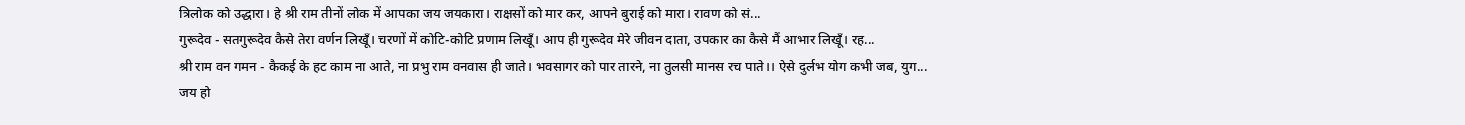त्रिलोक को उद्धारा। हे श्री राम तीनों लोक में आपका जय जयकारा। राक्षसों को मार कर, आपने बुराई को मारा। रावण को सं...
गुरूदेव - सतगुरूदेव कैसे तेरा वर्णन लिखूँ। चरणों में कोटि-कोटि प्रणाम लिखूँ। आप ही गुरूदेव मेरे जीवन दाता, उपकार का कैसे मैं आभार लिखूँ। रह...
श्री राम वन गमन - कैकई के हट काम ना आते, ना प्रभु राम वनवास ही जाते। भवसागर को पार तारने, ना तुलसी मानस रच पाते।। ऐसे दुर्लभ योग कभी जब, युग...
जय हो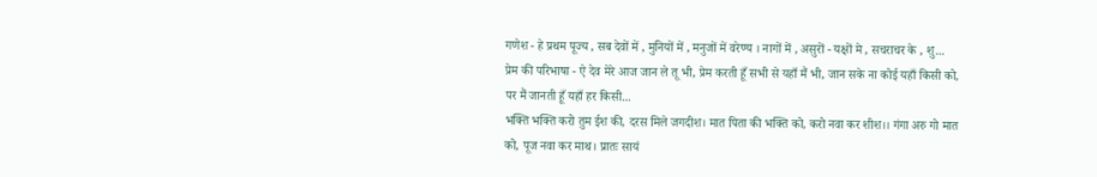गणेश - हे प्रथम पूज्य , सब देवों में , मुनियों में , मनुजों में वरेण्य । नागों में , असुरों - यक्षों मे , सचराचर के , शु...
प्रेम की परिभाषा - ऐ देव मेरे आज जान ले तू भी, प्रेम करती हूँ सभी से यहाँ मैं भी, जान सके ना कोई यहाँ किसी को, पर मैं जानती हूँ यहाँ हर किसी...
भक्ति भक्ति करो तुम ईश की, दरस मिले जगदीश। मात पिता की भक्ति को, करो नवा कर शीश।। गंगा अरु गो मात को, पूज नवा कर माथ। प्रातः सायं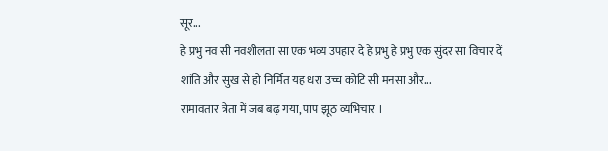सूर...
हे प्रभु नव सी नवशीलता सा एक भव्य उपहार दे हे प्रभु हे प्रभु एक सुंदर सा विचार दें शांति और सुख से हो निर्मित यह धरा उच्च कोटि सी मनसा और...
रामावतार त्रेता में जब बढ़ गया, पाप झूठ व्यभिचार ।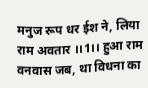मनुज रूप धर ईश ने, लिया राम अवतार ।।1।। हुआ राम वनवास जब, था विधना का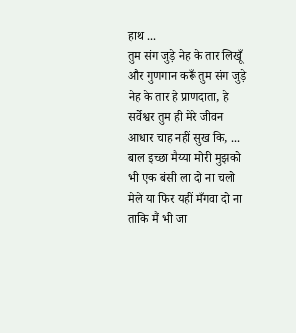हाथ ...
तुम संग जुड़े नेह के तार लिखूँ और गुणगान करूँ तुम संग जुड़े नेह के तार हे प्राणदाता, हे सर्वेश्वर तुम ही मेरे जीवन आधार चाह नहीं सुख कि, ...
बाल इच्छा मैय्या मोरी मुझको भी एक बंसी ला दो ना चलो मेले या फिर यहीं मँगवा दो ना ताकि मैं भी जा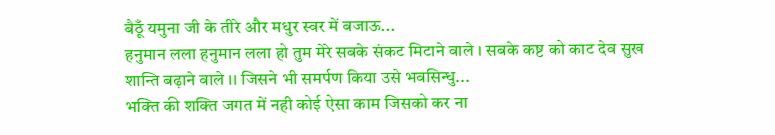बैठूँ यमुना जी के तीरे और मधुर स्वर में बजाऊ...
हनुमान लला हनुमान लला हो तुम मेरे सबके संकट मिटाने वाले । सबके कष्ट को काट देव सुख शान्ति बढ़ाने वाले ।। जिसने भी समर्पण किया उसे भवसिन्धु...
भक्ति की शक्ति जगत में नही कोई ऐसा काम जिसको कर ना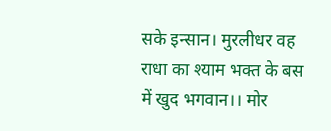सके इन्सान। मुरलीधर वह राधा का श्याम भक्त के बस में खुद भगवान।। मोर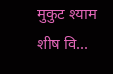मुकुट श्याम शीष वि...